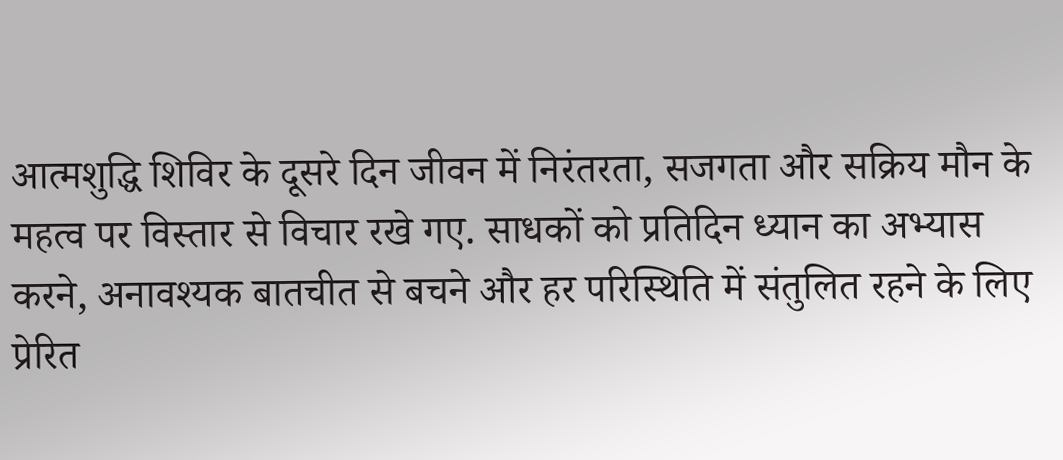आत्मशुद्धि शिविर के दूसरे दिन जीवन में निरंतरता, सजगता और सक्रिय मौन के महत्व पर विस्तार से विचार रखे गए. साधकों को प्रतिदिन ध्यान का अभ्यास करने, अनावश्यक बातचीत से बचने और हर परिस्थिति में संतुलित रहने के लिए प्रेरित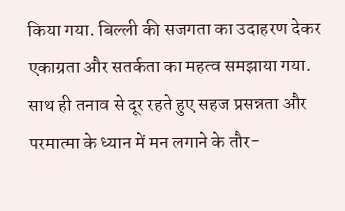किया गया. बिल्ली की सजगता का उदाहरण देकर एकाग्रता और सतर्कता का महत्व समझाया गया. साथ ही तनाव से दूर रहते हुए सहज प्रसन्नता और परमात्मा के ध्यान में मन लगाने के तौर-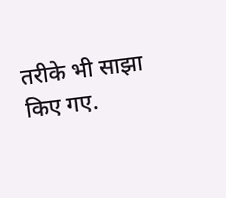तरीके भी साझा किए गए.